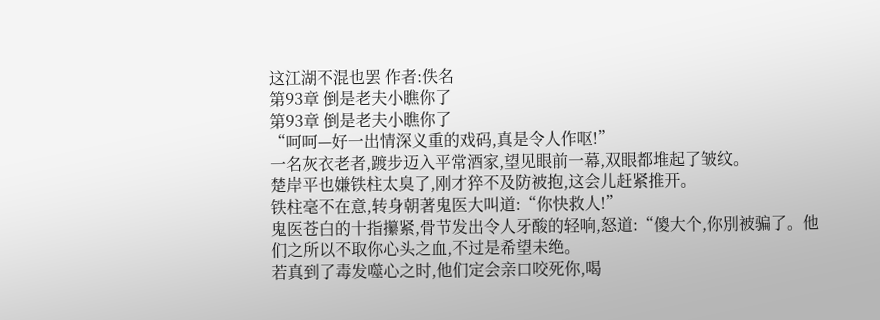这江湖不混也罢 作者:佚名
第93章 倒是老夫小瞧你了
第93章 倒是老夫小瞧你了
“呵呵—好一出情深义重的戏码,真是令人作呕!”
一名灰衣老者,踱步迈入平常酒家,望见眼前一幕,双眼都堆起了皱纹。
楚岸平也嫌铁柱太臭了,刚才猝不及防被抱,这会儿赶紧推开。
铁柱毫不在意,转身朝著鬼医大叫道:“你快救人!”
鬼医苍白的十指攥紧,骨节发出令人牙酸的轻响,怒道:“傻大个,你別被骗了。他们之所以不取你心头之血,不过是希望未绝。
若真到了毒发噬心之时,他们定会亲口咬死你,喝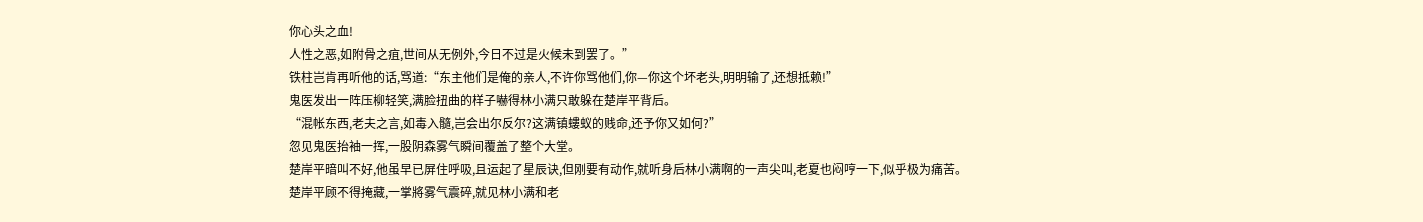你心头之血!
人性之恶,如附骨之疽,世间从无例外,今日不过是火候未到罢了。”
铁柱岂肯再听他的话,骂道:“东主他们是俺的亲人,不许你骂他们,你—你这个坏老头,明明输了,还想抵赖!”
鬼医发出一阵压柳轻笑,满脸扭曲的样子嚇得林小满只敢躲在楚岸平背后。
“混帐东西,老夫之言,如毒入髓,岂会出尔反尔?这满镇螻蚁的贱命,还予你又如何?”
忽见鬼医抬袖一挥,一股阴森雾气瞬间覆盖了整个大堂。
楚岸平暗叫不好,他虽早已屏住呼吸,且运起了星辰诀,但刚要有动作,就听身后林小满啊的一声尖叫,老夏也闷哼一下,似乎极为痛苦。
楚岸平顾不得掩藏,一掌將雾气震碎,就见林小满和老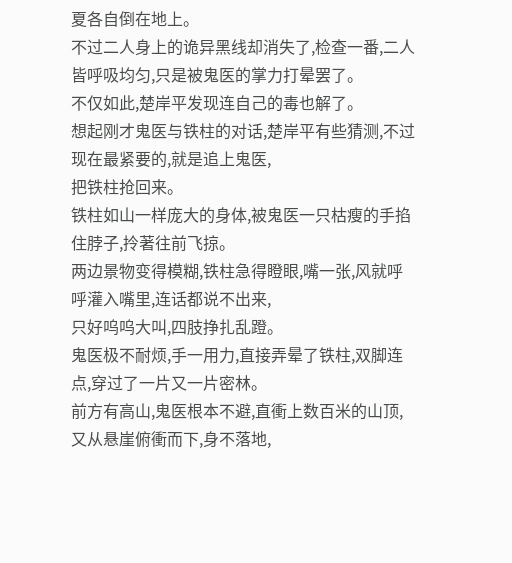夏各自倒在地上。
不过二人身上的诡异黑线却消失了,检查一番,二人皆呼吸均匀,只是被鬼医的掌力打晕罢了。
不仅如此,楚岸平发现连自己的毒也解了。
想起刚才鬼医与铁柱的对话,楚岸平有些猜测,不过现在最紧要的,就是追上鬼医,
把铁柱抢回来。
铁柱如山一样庞大的身体,被鬼医一只枯瘦的手掐住脖子,拎著往前飞掠。
两边景物变得模糊,铁柱急得瞪眼,嘴一张,风就呼呼灌入嘴里,连话都说不出来,
只好呜呜大叫,四肢挣扎乱蹬。
鬼医极不耐烦,手一用力,直接弄晕了铁柱,双脚连点,穿过了一片又一片密林。
前方有高山,鬼医根本不避,直衝上数百米的山顶,又从悬崖俯衝而下,身不落地,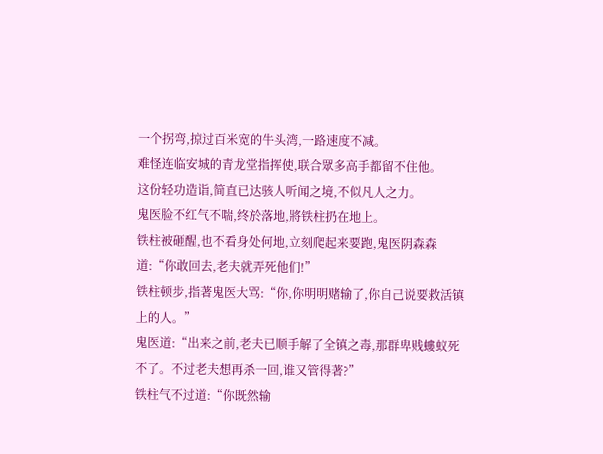一个拐弯,掠过百米宽的牛头湾,一路速度不减。
难怪连临安城的青龙堂指挥使,联合眾多高手都留不住他。
这份轻功造诣,简直已达骇人听闻之境,不似凡人之力。
鬼医脸不红气不喘,终於落地,將铁柱扔在地上。
铁柱被砸醒,也不看身处何地,立刻爬起来要跑,鬼医阴森森道:“你敢回去,老夫就弄死他们!”
铁柱顿步,指著鬼医大骂:“你,你明明赌输了,你自己说要救活镇上的人。”
鬼医道:“出来之前,老夫已顺手解了全镇之毒,那群卑贱螻蚁死不了。不过老夫想再杀一回,谁又管得著?”
铁柱气不过道:“你既然输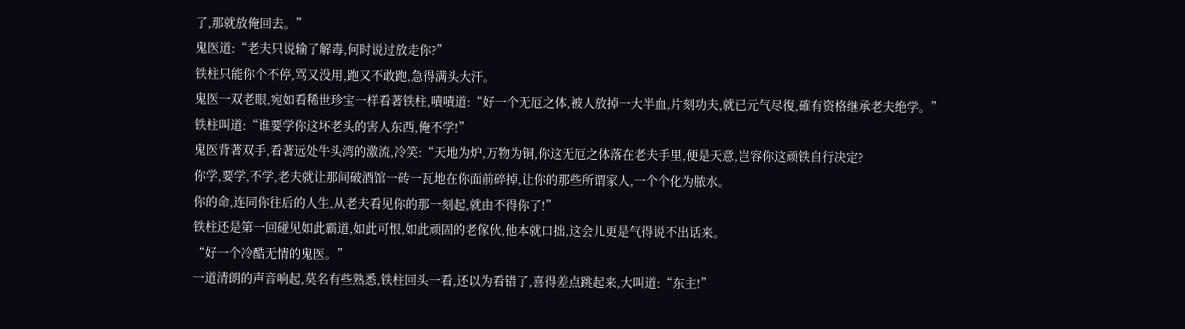了,那就放俺回去。”
鬼医道:“老夫只说输了解毒,何时说过放走你?”
铁柱只能你个不停,骂又没用,跑又不敢跑,急得满头大汗。
鬼医一双老眼,宛如看稀世珍宝一样看著铁柱,嘖嘖道:“好一个无厄之体,被人放掉一大半血,片刻功夫,就已元气尽復,確有资格继承老夫绝学。”
铁柱叫道:“谁要学你这坏老头的害人东西,俺不学!”
鬼医背著双手,看著远处牛头湾的激流,冷笑:“天地为炉,万物为铜,你这无厄之体落在老夫手里,便是天意,岂容你这顽铁自行决定?
你学,要学,不学,老夫就让那间破酒馆一砖一瓦地在你面前碎掉,让你的那些所谓家人,一个个化为脓水。
你的命,连同你往后的人生,从老夫看见你的那一刻起,就由不得你了!”
铁柱还是第一回碰见如此霸道,如此可恨,如此顽固的老傢伙,他本就口拙,这会儿更是气得说不出话来。
“好一个冷酷无情的鬼医。”
一道清朗的声音响起,莫名有些熟悉,铁柱回头一看,还以为看错了,喜得差点跳起来,大叫道:“东主!”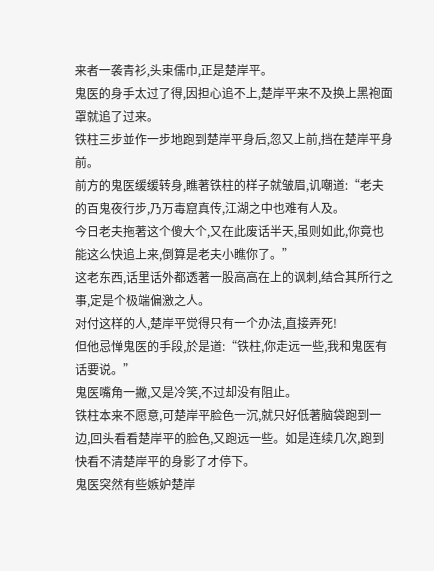来者一袭青衫,头束儒巾,正是楚岸平。
鬼医的身手太过了得,因担心追不上,楚岸平来不及换上黑袍面罩就追了过来。
铁柱三步並作一步地跑到楚岸平身后,忽又上前,挡在楚岸平身前。
前方的鬼医缓缓转身,瞧著铁柱的样子就皱眉,讥嘲道:“老夫的百鬼夜行步,乃万毒窟真传,江湖之中也难有人及。
今日老夫拖著这个傻大个,又在此废话半天,虽则如此,你竟也能这么快追上来,倒算是老夫小瞧你了。”
这老东西,话里话外都透著一股高高在上的讽刺,结合其所行之事,定是个极端偏激之人。
对付这样的人,楚岸平觉得只有一个办法,直接弄死!
但他忌惮鬼医的手段,於是道:“铁柱,你走远一些,我和鬼医有话要说。”
鬼医嘴角一撇,又是冷笑,不过却没有阻止。
铁柱本来不愿意,可楚岸平脸色一沉,就只好低著脑袋跑到一边,回头看看楚岸平的脸色,又跑远一些。如是连续几次,跑到快看不清楚岸平的身影了才停下。
鬼医突然有些嫉妒楚岸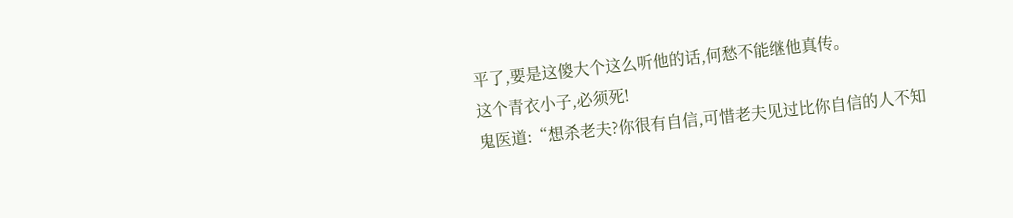平了,要是这傻大个这么听他的话,何愁不能继他真传。
这个青衣小子,必须死!
鬼医道:“想杀老夫?你很有自信,可惜老夫见过比你自信的人不知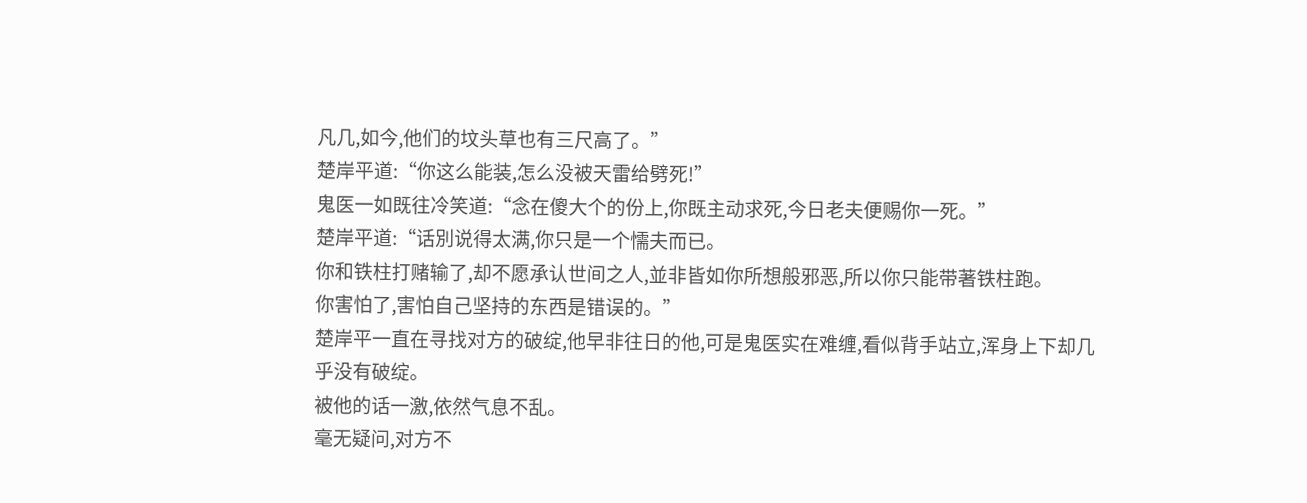凡几,如今,他们的坟头草也有三尺高了。”
楚岸平道:“你这么能装,怎么没被天雷给劈死!”
鬼医一如既往冷笑道:“念在傻大个的份上,你既主动求死,今日老夫便赐你一死。”
楚岸平道:“话別说得太满,你只是一个懦夫而已。
你和铁柱打赌输了,却不愿承认世间之人,並非皆如你所想般邪恶,所以你只能带著铁柱跑。
你害怕了,害怕自己坚持的东西是错误的。”
楚岸平一直在寻找对方的破绽,他早非往日的他,可是鬼医实在难缠,看似背手站立,浑身上下却几乎没有破绽。
被他的话一激,依然气息不乱。
毫无疑问,对方不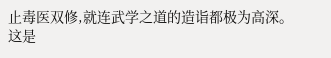止毒医双修,就连武学之道的造诣都极为高深。
这是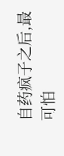自药疯子之后,最可怕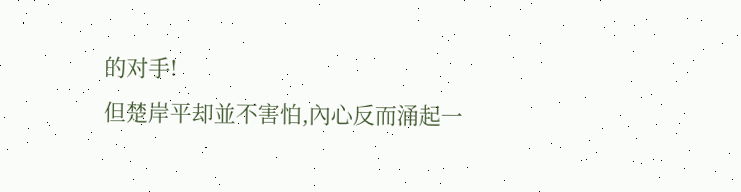的对手!
但楚岸平却並不害怕,內心反而涌起一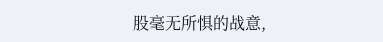股毫无所惧的战意,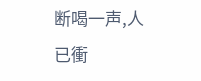断喝一声,人已衝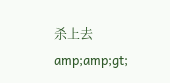杀上去amp;amp;gt;